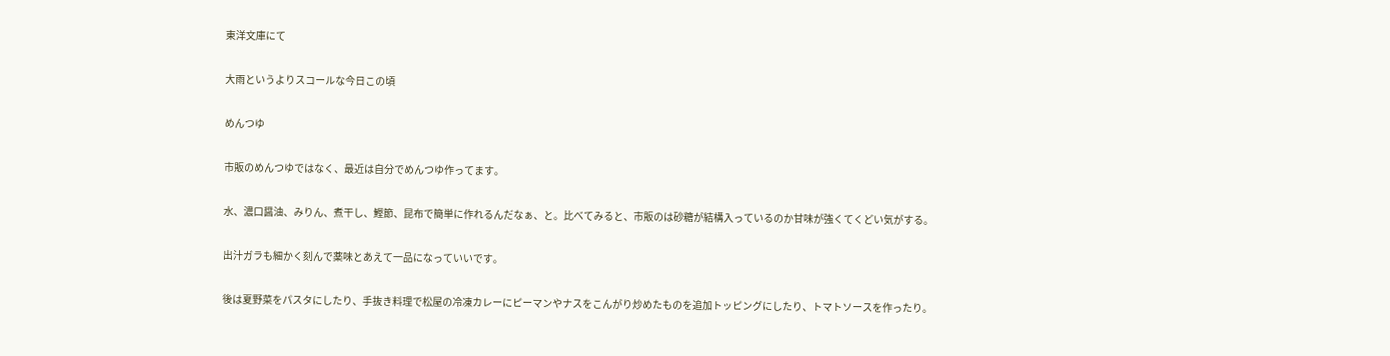東洋文庫にて

大雨というよりスコールな今日この頃

めんつゆ

市販のめんつゆではなく、最近は自分でめんつゆ作ってます。

水、濃口醤油、みりん、煮干し、鰹節、昆布で簡単に作れるんだなぁ、と。比べてみると、市販のは砂糖が結構入っているのか甘味が強くてくどい気がする。

出汁ガラも細かく刻んで薬味とあえて一品になっていいです。

後は夏野菜をパスタにしたり、手抜き料理で松屋の冷凍カレーにピーマンやナスをこんがり炒めたものを追加トッピングにしたり、トマトソースを作ったり。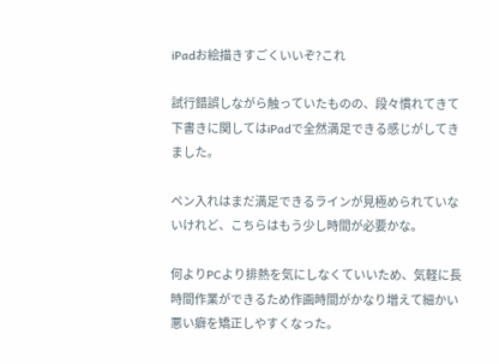iPadお絵描きすごくいいぞ?これ

試行錯誤しながら触っていたものの、段々慣れてきて下書きに関してはiPadで全然満足できる感じがしてきました。

ペン入れはまだ満足できるラインが見極められていないけれど、こちらはもう少し時間が必要かな。

何よりPCより排熱を気にしなくていいため、気軽に長時間作業ができるため作画時間がかなり増えて細かい悪い癖を矯正しやすくなった。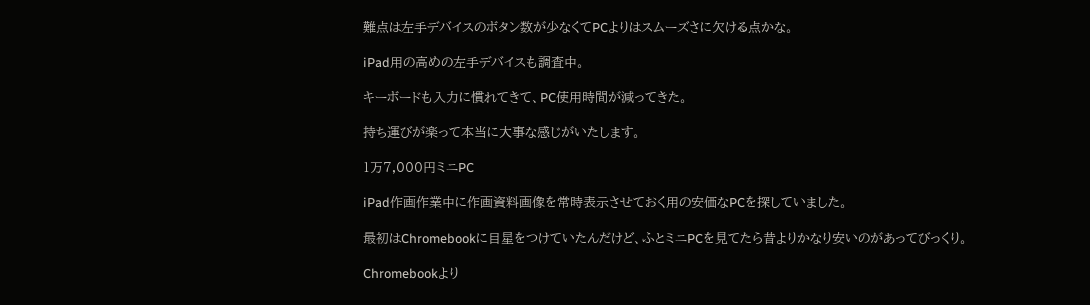難点は左手デバイスのボタン数が少なくてPCよりはスムーズさに欠ける点かな。

iPad用の高めの左手デバイスも調査中。

キーボードも入力に慣れてきて、PC使用時間が減ってきた。

持ち運びが楽って本当に大事な感じがいたします。

1万7,000円ミニPC

iPad作画作業中に作画資料画像を常時表示させておく用の安価なPCを探していました。

最初はChromebookに目星をつけていたんだけど、ふとミニPCを見てたら昔よりかなり安いのがあってびっくり。

Chromebookより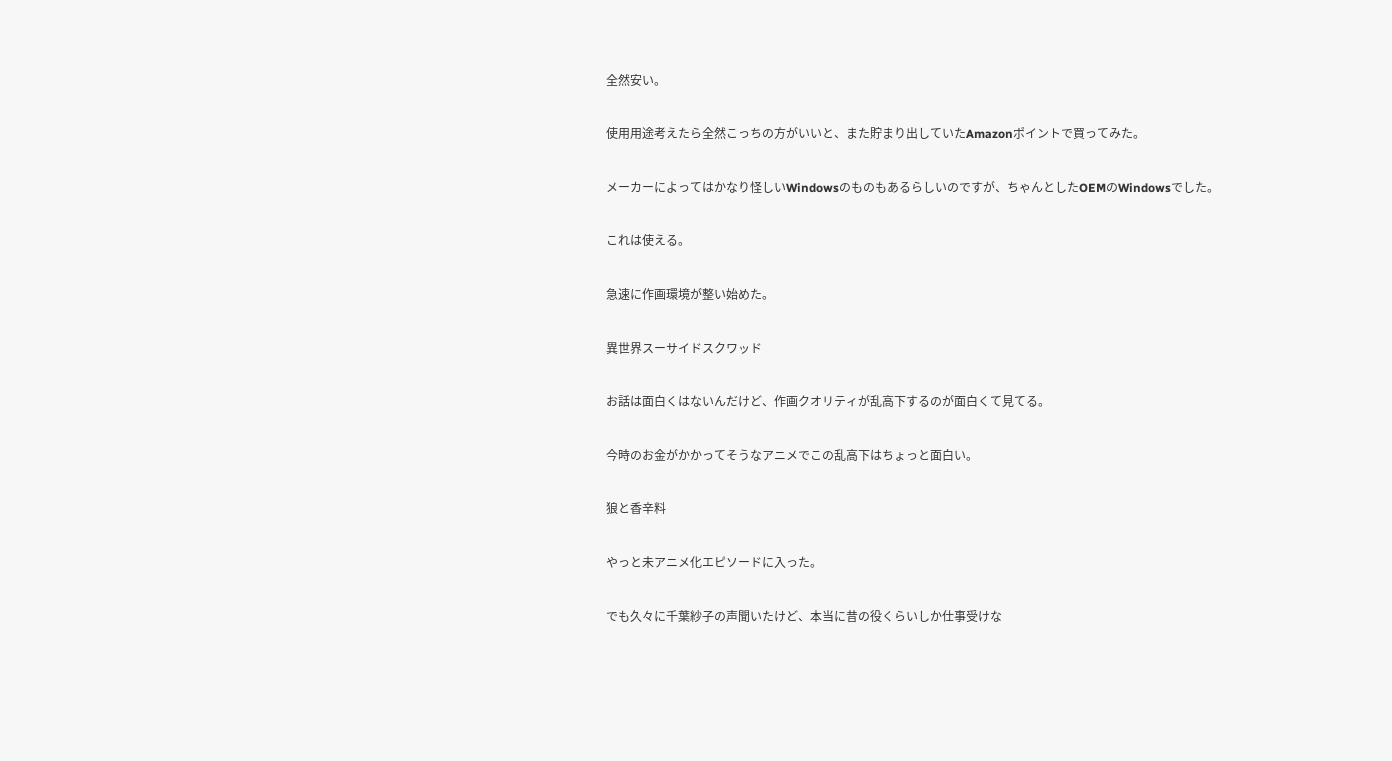全然安い。

使用用途考えたら全然こっちの方がいいと、また貯まり出していたAmazonポイントで買ってみた。

メーカーによってはかなり怪しいWindowsのものもあるらしいのですが、ちゃんとしたOEMのWindowsでした。

これは使える。

急速に作画環境が整い始めた。

異世界スーサイドスクワッド

お話は面白くはないんだけど、作画クオリティが乱高下するのが面白くて見てる。

今時のお金がかかってそうなアニメでこの乱高下はちょっと面白い。

狼と香辛料

やっと未アニメ化エピソードに入った。

でも久々に千葉紗子の声聞いたけど、本当に昔の役くらいしか仕事受けな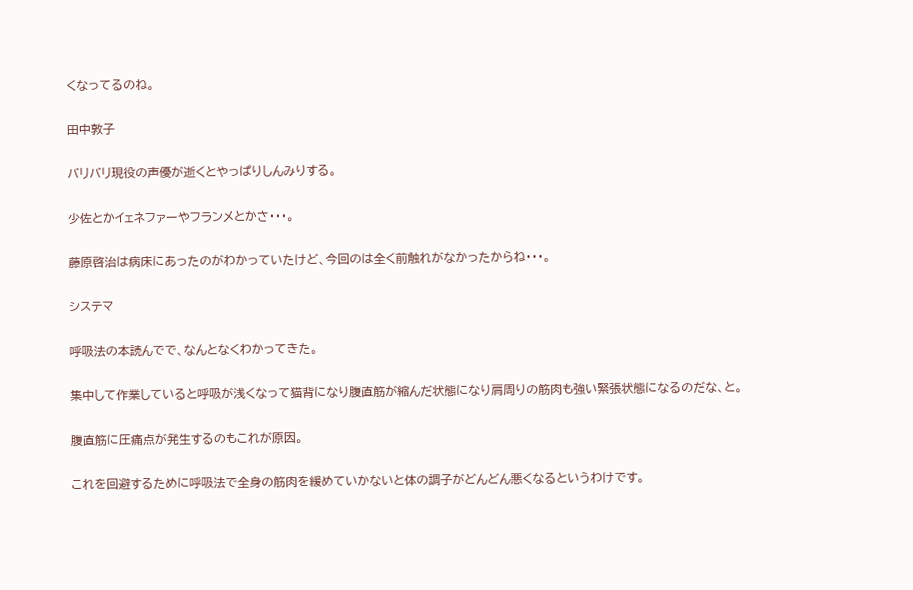くなってるのね。

田中敦子

バリバリ現役の声優が逝くとやっぱりしんみりする。

少佐とかイェネファーやフランメとかさ・・・。

藤原啓治は病床にあったのがわかっていたけど、今回のは全く前触れがなかったからね・・・。

システマ

呼吸法の本読んでで、なんとなくわかってきた。

集中して作業していると呼吸が浅くなって猫背になり腹直筋が縮んだ状態になり肩周りの筋肉も強い緊張状態になるのだな、と。

腹直筋に圧痛点が発生するのもこれが原因。

これを回避するために呼吸法で全身の筋肉を緩めていかないと体の調子がどんどん悪くなるというわけです。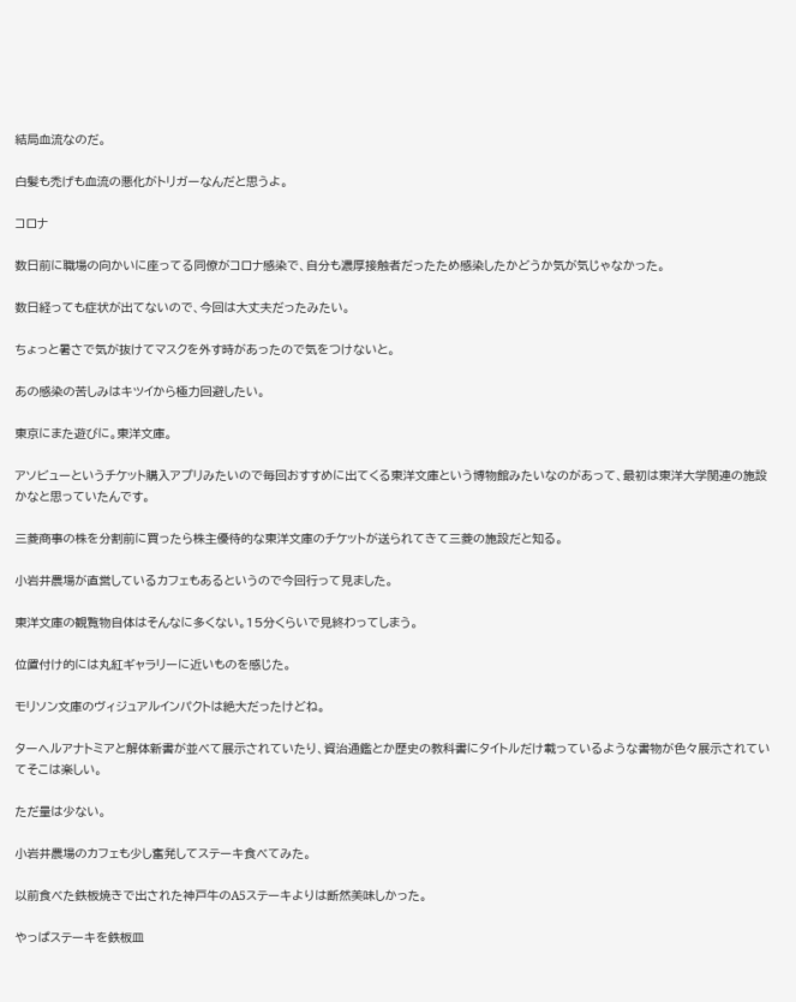結局血流なのだ。

白髪も禿げも血流の悪化がトリガーなんだと思うよ。

コロナ

数日前に職場の向かいに座ってる同僚がコロナ感染で、自分も濃厚接触者だったため感染したかどうか気が気じゃなかった。

数日経っても症状が出てないので、今回は大丈夫だったみたい。

ちょっと暑さで気が抜けてマスクを外す時があったので気をつけないと。

あの感染の苦しみはキツイから極力回避したい。

東京にまた遊びに。東洋文庫。

アソビューというチケット購入アプリみたいので毎回おすすめに出てくる東洋文庫という博物館みたいなのがあって、最初は東洋大学関連の施設かなと思っていたんです。

三菱商事の株を分割前に買ったら株主優待的な東洋文庫のチケットが送られてきて三菱の施設だと知る。

小岩井農場が直営しているカフェもあるというので今回行って見ました。

東洋文庫の観覧物自体はそんなに多くない。15分くらいで見終わってしまう。

位置付け的には丸紅ギャラリーに近いものを感じた。

モリソン文庫のヴィジュアルインパクトは絶大だったけどね。

ターへルアナトミアと解体新書が並べて展示されていたり、資治通鑑とか歴史の教科書にタイトルだけ載っているような書物が色々展示されていてそこは楽しい。

ただ量は少ない。

小岩井農場のカフェも少し奮発してステーキ食べてみた。

以前食べた鉄板焼きで出された神戸牛のA5ステーキよりは断然美味しかった。

やっぱステーキを鉄板皿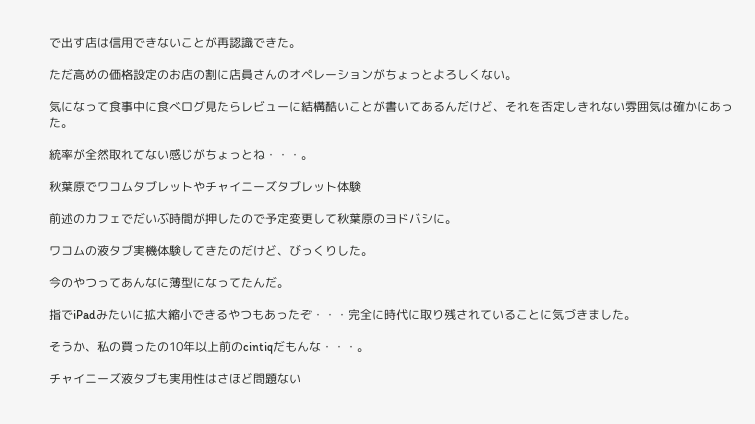で出す店は信用できないことが再認識できた。

ただ高めの価格設定のお店の割に店員さんのオペレーションがちょっとよろしくない。

気になって食事中に食べログ見たらレビューに結構酷いことが書いてあるんだけど、それを否定しきれない雰囲気は確かにあった。

統率が全然取れてない感じがちょっとね・・・。

秋葉原でワコムタブレットやチャイニーズタブレット体験

前述のカフェでだいぶ時間が押したので予定変更して秋葉原のヨドバシに。

ワコムの液タブ実機体験してきたのだけど、びっくりした。

今のやつってあんなに薄型になってたんだ。

指でiPadみたいに拡大縮小できるやつもあったぞ・・・完全に時代に取り残されていることに気づきました。

そうか、私の買ったの10年以上前のcintiqだもんな・・・。

チャイニーズ液タブも実用性はさほど問題ない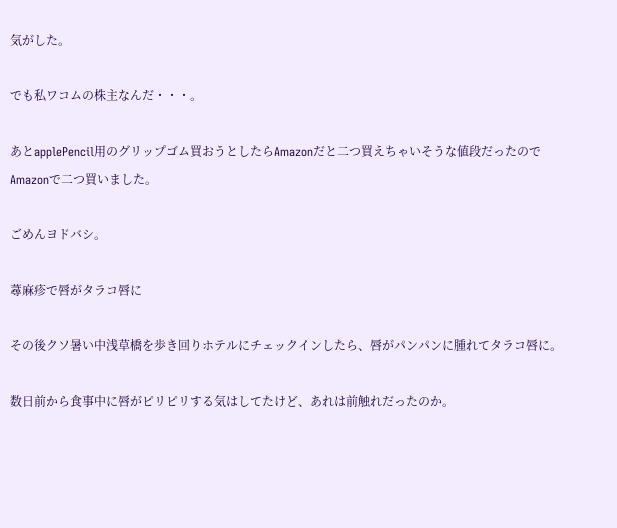気がした。

でも私ワコムの株主なんだ・・・。

あとapplePencil用のグリップゴム買おうとしたらAmazonだと二つ買えちゃいそうな値段だったのでAmazonで二つ買いました。

ごめんヨドバシ。

蕁麻疹で唇がタラコ唇に

その後クソ暑い中浅草橋を歩き回りホテルにチェックインしたら、唇がパンパンに腫れてタラコ唇に。

数日前から食事中に唇がピリピリする気はしてたけど、あれは前触れだったのか。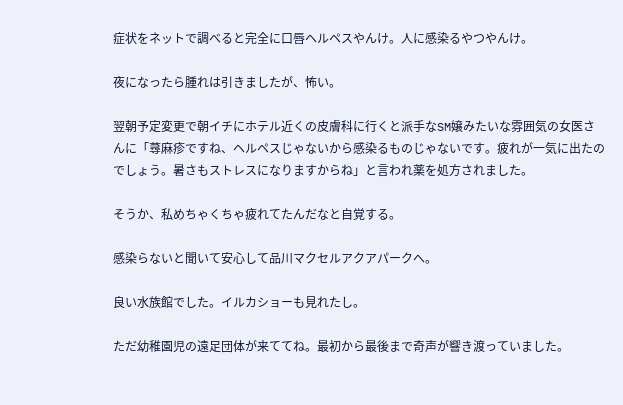症状をネットで調べると完全に口唇ヘルペスやんけ。人に感染るやつやんけ。

夜になったら腫れは引きましたが、怖い。

翌朝予定変更で朝イチにホテル近くの皮膚科に行くと派手なSM嬢みたいな雰囲気の女医さんに「蕁麻疹ですね、ヘルペスじゃないから感染るものじゃないです。疲れが一気に出たのでしょう。暑さもストレスになりますからね」と言われ薬を処方されました。

そうか、私めちゃくちゃ疲れてたんだなと自覚する。

感染らないと聞いて安心して品川マクセルアクアパークへ。

良い水族館でした。イルカショーも見れたし。

ただ幼稚園児の遠足団体が来ててね。最初から最後まで奇声が響き渡っていました。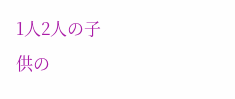1人2人の子供の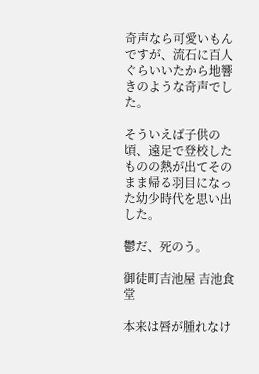奇声なら可愛いもんですが、流石に百人ぐらいいたから地響きのような奇声でした。

そういえば子供の頃、遠足で登校したものの熱が出てそのまま帰る羽目になった幼少時代を思い出した。

鬱だ、死のう。

御徒町吉池屋 吉池食堂

本来は唇が腫れなけ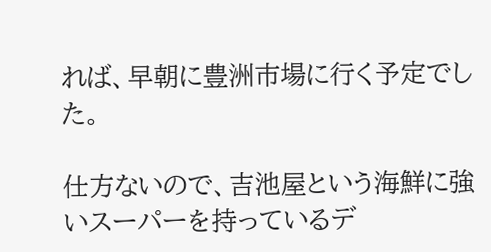れば、早朝に豊洲市場に行く予定でした。

仕方ないので、吉池屋という海鮮に強いスーパーを持っているデ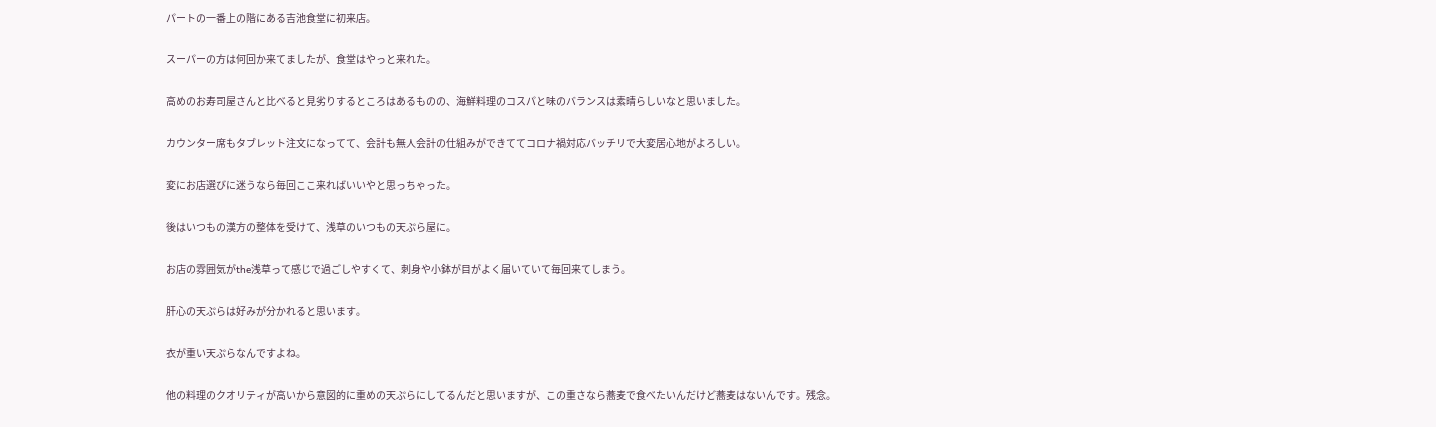パートの一番上の階にある吉池食堂に初来店。

スーパーの方は何回か来てましたが、食堂はやっと来れた。

高めのお寿司屋さんと比べると見劣りするところはあるものの、海鮮料理のコスパと味のバランスは素晴らしいなと思いました。

カウンター席もタブレット注文になってて、会計も無人会計の仕組みができててコロナ禍対応バッチリで大変居心地がよろしい。

変にお店選びに迷うなら毎回ここ来ればいいやと思っちゃった。

後はいつもの漢方の整体を受けて、浅草のいつもの天ぷら屋に。

お店の雰囲気がthe浅草って感じで過ごしやすくて、刺身や小鉢が目がよく届いていて毎回来てしまう。

肝心の天ぷらは好みが分かれると思います。

衣が重い天ぷらなんですよね。

他の料理のクオリティが高いから意図的に重めの天ぷらにしてるんだと思いますが、この重さなら蕎麦で食べたいんだけど蕎麦はないんです。残念。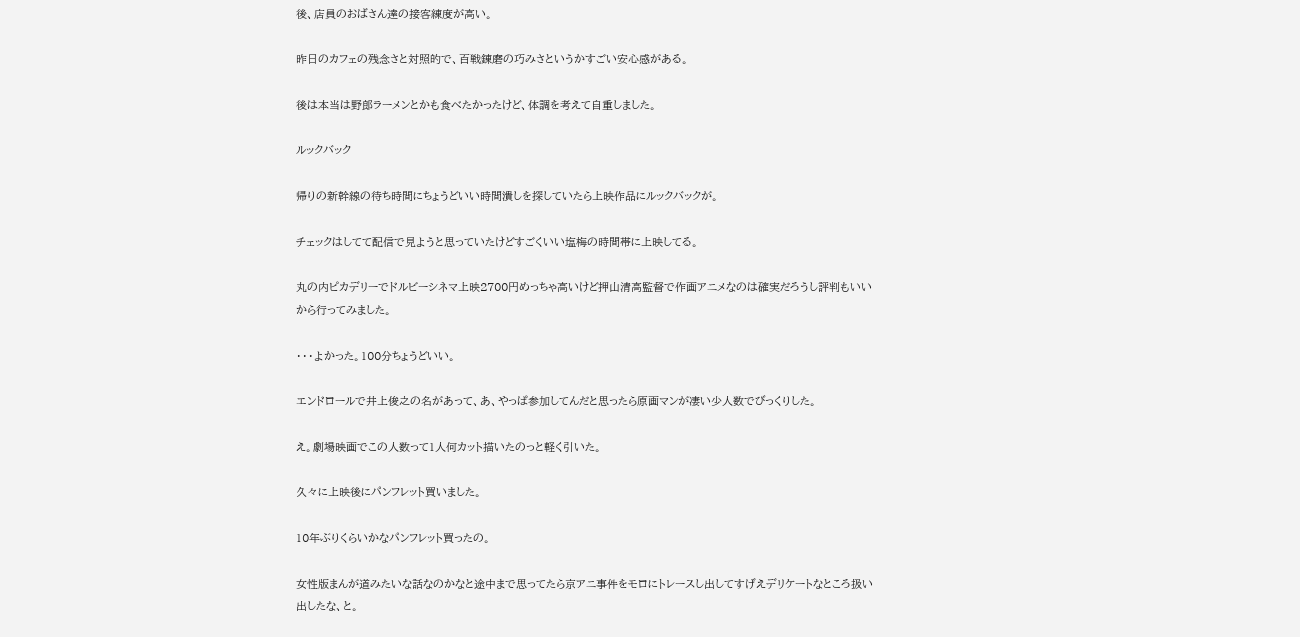後、店員のおばさん達の接客練度が高い。

昨日のカフェの残念さと対照的で、百戦錬磨の巧みさというかすごい安心感がある。

後は本当は野郎ラーメンとかも食べたかったけど、体調を考えて自重しました。

ルックバック

帰りの新幹線の待ち時間にちょうどいい時間潰しを探していたら上映作品にルックバックが。

チェックはしてて配信で見ようと思っていたけどすごくいい塩梅の時間帯に上映してる。

丸の内ピカデリーでドルビーシネマ上映2700円めっちゃ高いけど押山清高監督で作画アニメなのは確実だろうし評判もいいから行ってみました。

・・・よかった。100分ちょうどいい。

エンドロールで井上俊之の名があって、あ、やっぱ参加してんだと思ったら原画マンが凄い少人数でびっくりした。

え。劇場映画でこの人数って1人何カット描いたのっと軽く引いた。

久々に上映後にパンフレット買いました。

10年ぶりくらいかなパンフレット買ったの。

女性版まんが道みたいな話なのかなと途中まで思ってたら京アニ事件をモロにトレースし出してすげえデリケートなところ扱い出したな、と。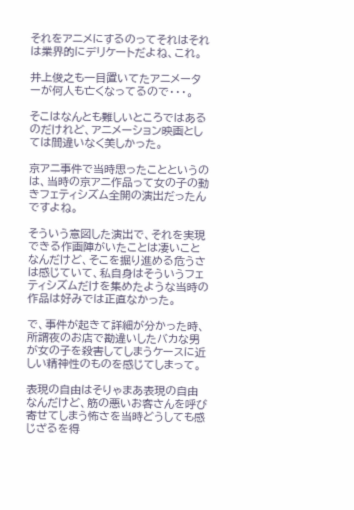それをアニメにするのってそれはそれは業界的にデリケートだよね、これ。

井上俊之も一目置いてたアニメーターが何人も亡くなってるので・・・。

そこはなんとも難しいところではあるのだけれど、アニメーション映画としては間違いなく美しかった。

京アニ事件で当時思ったことというのは、当時の京アニ作品って女の子の動きフェティシズム全開の演出だったんですよね。

そういう意図した演出で、それを実現できる作画陣がいたことは凄いことなんだけど、そこを掘り進める危うさは感じていて、私自身はそういうフェティシズムだけを集めたような当時の作品は好みでは正直なかった。

で、事件が起きて詳細が分かった時、所謂夜のお店で勘違いしたバカな男が女の子を殺害してしまうケースに近しい精神性のものを感じてしまって。

表現の自由はそりゃまあ表現の自由なんだけど、筋の悪いお客さんを呼び寄せてしまう怖さを当時どうしても感じざるを得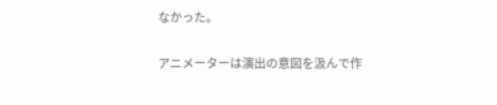なかった。

アニメーターは演出の意図を汲んで作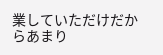業していただけだからあまり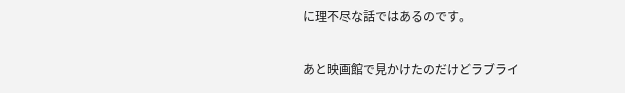に理不尽な話ではあるのです。

あと映画館で見かけたのだけどラブライ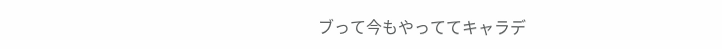ブって今もやっててキャラデ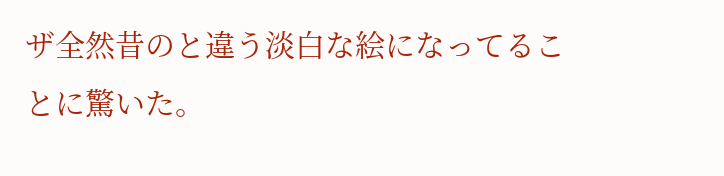ザ全然昔のと違う淡白な絵になってることに驚いた。